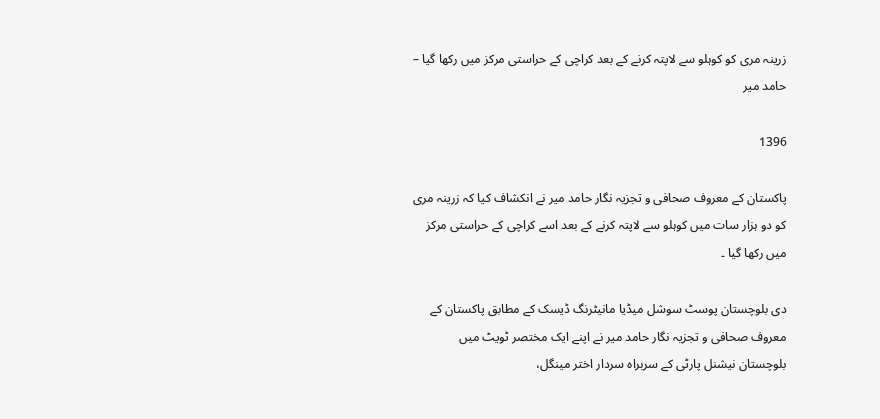زرینہ مری کو کوہلو سے لاپتہ کرنے کے بعد کراچی کے حراستی مرکز میں رکھا گیا – حامد میر

1396

پاکستان کے معروف صحافی و تجزیہ نگار حامد میر نے انکشاف کیا کہ زرینہ مری کو دو ہزار سات میں کوہلو سے لاپتہ کرنے کے بعد اسے کراچی کے حراستی مرکز میں رکھا گیا ۔

دی بلوچستان پوسٹ سوشل میڈیا مانیٹرنگ ڈیسک کے مطابق پاکستان کے معروف صحافی و تجزیہ نگار حامد میر نے اپنے ایک مختصر ٹویٹ میں بلوچستان نیشنل پارٹی کے سربراہ سردار اختر مینگل،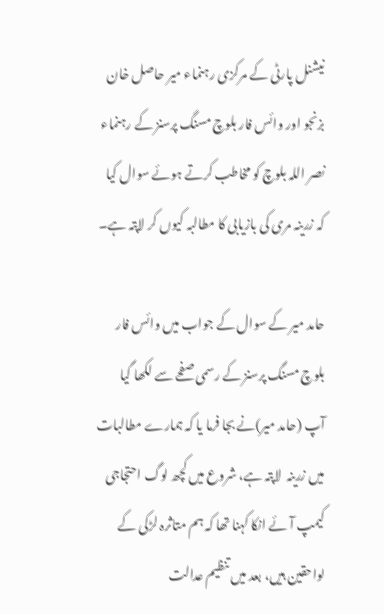نیشنل پارٹی کے مرکزی رہنماء میر حاصل خان بزنجو اور وائس فار بلوچ مسنگ پرسنز کے رہنماء نصر اللہ بلوچ کو مخاطب کرتے ہوئے سوال کیا کہ زرینہ مری کی بازیابی کا مطالبہ کیوں کر لاپتہ ہے۔

حامد میر کے سوال کے جواب میں وائس فار بلوچ مسنگ پرسنز کے رسمی صفحے سے لکھا گیا آپ (حامد میر)نے بجا فرما یا کہ ہمارے مطالبات میں زرینہ  لاپتہ ہے، شروع میں کچھ لوگ احتجاجی کیمپ آئے انکا کہنا تھا کہ ہم متاثرہ لڑکی کے لواحقین ہیں، بعد میں تنظیم عدالت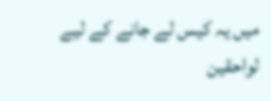میں یہ کیس لے جانے کے لیے لواحقین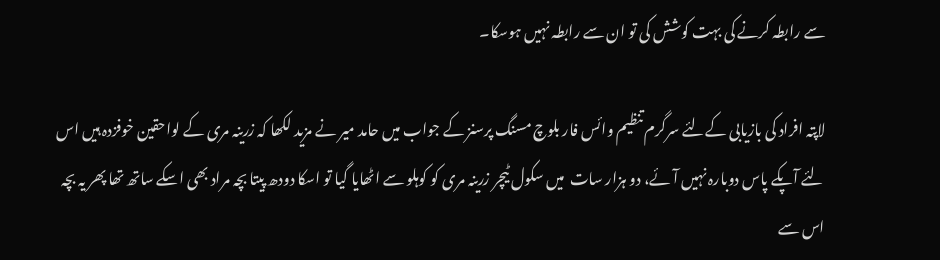سے رابطہ کرنے کی بہت کوشش کی تو ان سے رابطہ نہیں ہوسکا۔

لاپتہ افراد کی بازیابی کےلئے سرگرم تنظیم وائس فار بلوچ مسنگ پرسنز کے جواب میں حامد میر نے مزید لکھا کہ زرینہ مری کے لواحقین خوفزدہ ہیں اس لئے آپکے پاس دوبارہ نہیں آئے، دو ہزار سات  میں سکول ٹیچر زرینہ مری کو کوہلو سے اٹھایا گیا تو اسکا دودھ پیتا بچہ مراد بھی اسکے ساتھ تھا پھر یہ بچہ اس سے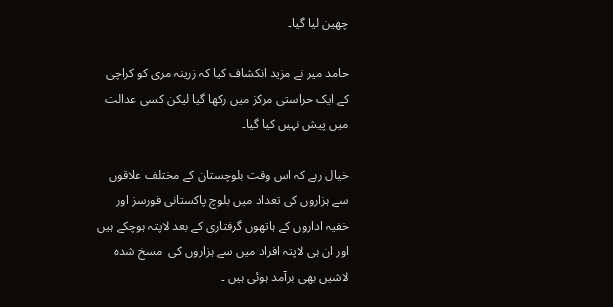چھین لیا گیا۔

حامد میر نے مزید انکشاف کیا کہ زرینہ مری کو کراچی کے ایک حراستی مرکز میں رکھا گیا لیکن کسی عدالت میں پیش نہیں کیا گیا۔

خیال رہے کہ اس وقت بلوچستان کے مختلف علاقوں سے ہزاروں کی تعداد میں بلوچ پاکستانی فورسز اور خفیہ اداروں کے ہاتھوں گرفتاری کے بعد لاپتہ ہوچکے ہیں اور ان ہی لاپتہ افراد میں سے ہزاروں کی  مسخ شدہ لاشیں بھی برآمد ہوئی ہیں ۔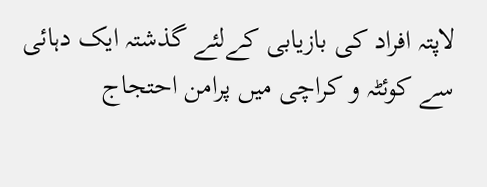لاپتہ افراد کی بازیابی کےلئے گذشتہ ایک دہائی سے کوئٹہ و کراچی میں پرامن احتجاج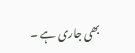بھی جاری ہے ۔